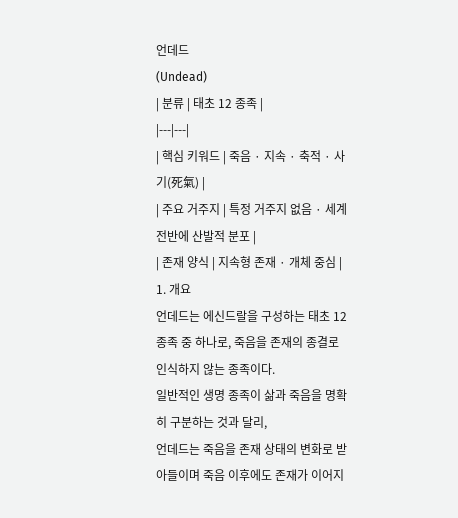언데드
(Undead)
| 분류 | 태초 12 종족 |
|---|---|
| 핵심 키워드 | 죽음 · 지속 · 축적 · 사기(死氣) |
| 주요 거주지 | 특정 거주지 없음 · 세계 전반에 산발적 분포 |
| 존재 양식 | 지속형 존재 · 개체 중심 |
1. 개요
언데드는 에신드랄을 구성하는 태초 12 종족 중 하나로, 죽음을 존재의 종결로 인식하지 않는 종족이다.
일반적인 생명 종족이 삶과 죽음을 명확히 구분하는 것과 달리,
언데드는 죽음을 존재 상태의 변화로 받아들이며 죽음 이후에도 존재가 이어지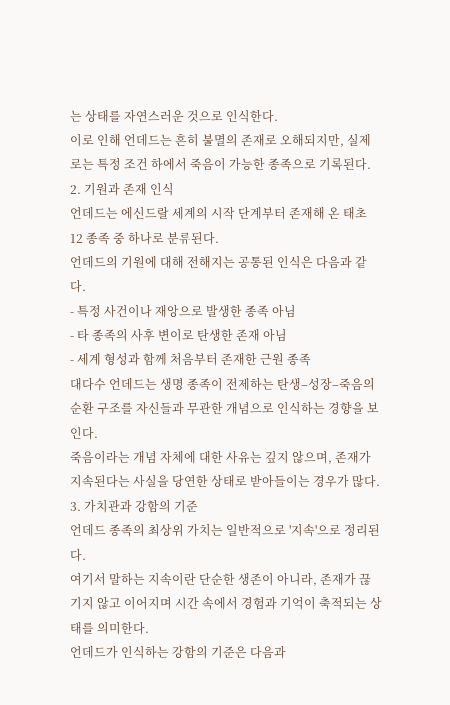는 상태를 자연스러운 것으로 인식한다.
이로 인해 언데드는 흔히 불멸의 존재로 오해되지만, 실제로는 특정 조건 하에서 죽음이 가능한 종족으로 기록된다.
2. 기원과 존재 인식
언데드는 에신드랄 세계의 시작 단계부터 존재해 온 태초 12 종족 중 하나로 분류된다.
언데드의 기원에 대해 전해지는 공통된 인식은 다음과 같다.
- 특정 사건이나 재앙으로 발생한 종족 아님
- 타 종족의 사후 변이로 탄생한 존재 아님
- 세계 형성과 함께 처음부터 존재한 근원 종족
대다수 언데드는 생명 종족이 전제하는 탄생–성장–죽음의 순환 구조를 자신들과 무관한 개념으로 인식하는 경향을 보인다.
죽음이라는 개념 자체에 대한 사유는 깊지 않으며, 존재가 지속된다는 사실을 당연한 상태로 받아들이는 경우가 많다.
3. 가치관과 강함의 기준
언데드 종족의 최상위 가치는 일반적으로 '지속'으로 정리된다.
여기서 말하는 지속이란 단순한 생존이 아니라, 존재가 끊기지 않고 이어지며 시간 속에서 경험과 기억이 축적되는 상태를 의미한다.
언데드가 인식하는 강함의 기준은 다음과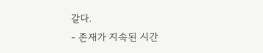같다.
- 존재가 지속된 시간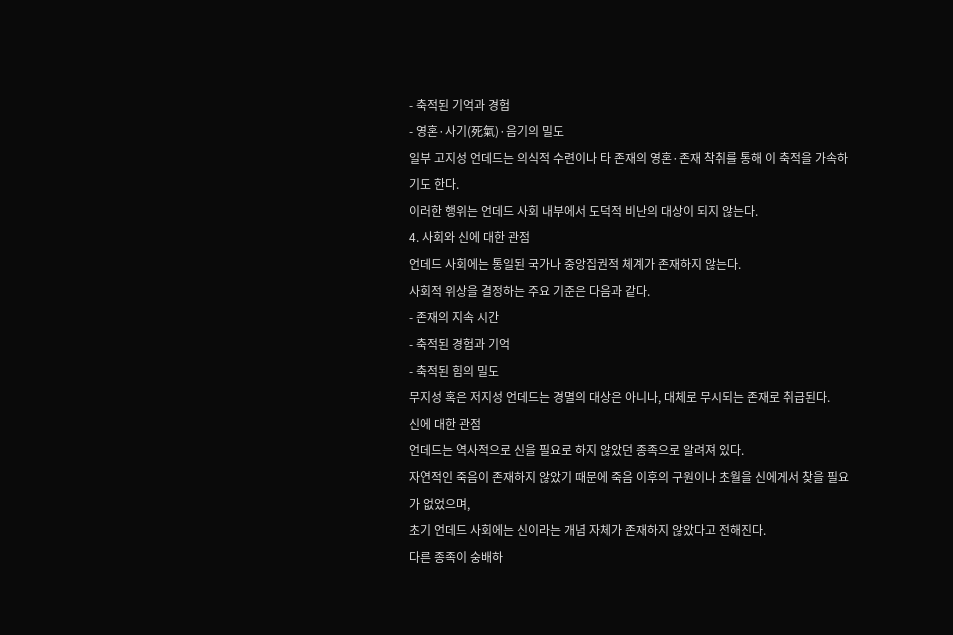- 축적된 기억과 경험
- 영혼·사기(死氣)·음기의 밀도
일부 고지성 언데드는 의식적 수련이나 타 존재의 영혼·존재 착취를 통해 이 축적을 가속하기도 한다.
이러한 행위는 언데드 사회 내부에서 도덕적 비난의 대상이 되지 않는다.
4. 사회와 신에 대한 관점
언데드 사회에는 통일된 국가나 중앙집권적 체계가 존재하지 않는다.
사회적 위상을 결정하는 주요 기준은 다음과 같다.
- 존재의 지속 시간
- 축적된 경험과 기억
- 축적된 힘의 밀도
무지성 혹은 저지성 언데드는 경멸의 대상은 아니나, 대체로 무시되는 존재로 취급된다.
신에 대한 관점
언데드는 역사적으로 신을 필요로 하지 않았던 종족으로 알려져 있다.
자연적인 죽음이 존재하지 않았기 때문에 죽음 이후의 구원이나 초월을 신에게서 찾을 필요가 없었으며,
초기 언데드 사회에는 신이라는 개념 자체가 존재하지 않았다고 전해진다.
다른 종족이 숭배하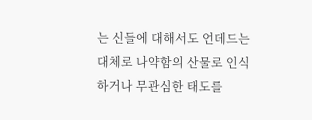는 신들에 대해서도 언데드는 대체로 나약함의 산물로 인식하거나 무관심한 태도를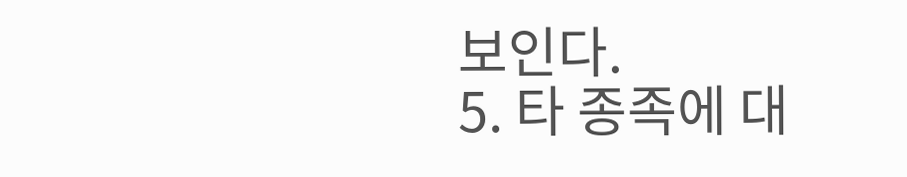보인다.
5. 타 종족에 대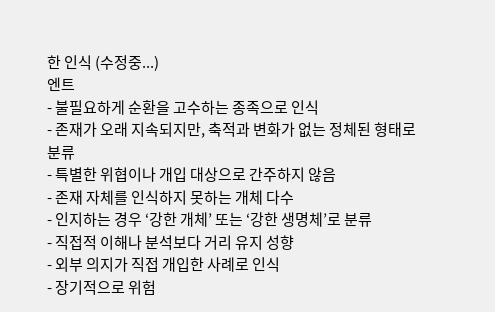한 인식 (수정중...)
엔트
- 불필요하게 순환을 고수하는 종족으로 인식
- 존재가 오래 지속되지만, 축적과 변화가 없는 정체된 형태로 분류
- 특별한 위협이나 개입 대상으로 간주하지 않음
- 존재 자체를 인식하지 못하는 개체 다수
- 인지하는 경우 ‘강한 개체’ 또는 ‘강한 생명체’로 분류
- 직접적 이해나 분석보다 거리 유지 성향
- 외부 의지가 직접 개입한 사례로 인식
- 장기적으로 위험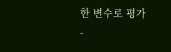한 변수로 평가
-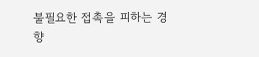불필요한 접촉을 피하는 경향